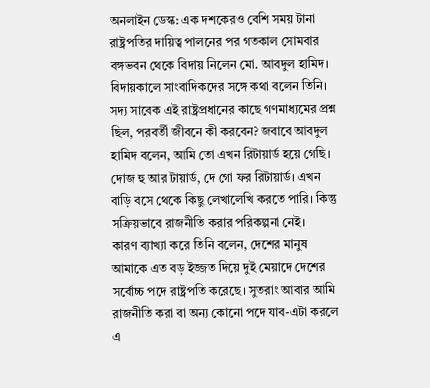অনলাইন ডেস্ক: এক দশকেরও বেশি সময় টানা রাষ্ট্রপতির দায়িত্ব পালনের পর গতকাল সোমবার বঙ্গভবন থেকে বিদায় নিলেন মো. আবদুল হামিদ। বিদায়কালে সাংবাদিকদের সঙ্গে কথা বলেন তিনি।
সদ্য সাবেক এই রাষ্ট্রপ্রধানের কাছে গণমাধ্যমের প্রশ্ন ছিল, পরবর্তী জীবনে কী করবেন? জবাবে আবদুল হামিদ বলেন, আমি তো এখন রিটায়ার্ড হয়ে গেছি। দোজ হু আর টায়ার্ড, দে গো ফর রিটায়ার্ড। এখন বাড়ি বসে থেকে কিছু লেখালেখি করতে পারি। কিন্তু সক্রিয়ভাবে রাজনীতি করার পরিকল্পনা নেই।
কারণ ব্যাখ্যা করে তিনি বলেন, দেশের মানুষ আমাকে এত বড় ইজ্জত দিয়ে দুই মেয়াদে দেশের সর্বোচ্চ পদে রাষ্ট্রপতি করেছে। সুতরাং আবার আমি রাজনীতি করা বা অন্য কোনো পদে যাব-এটা করলে এ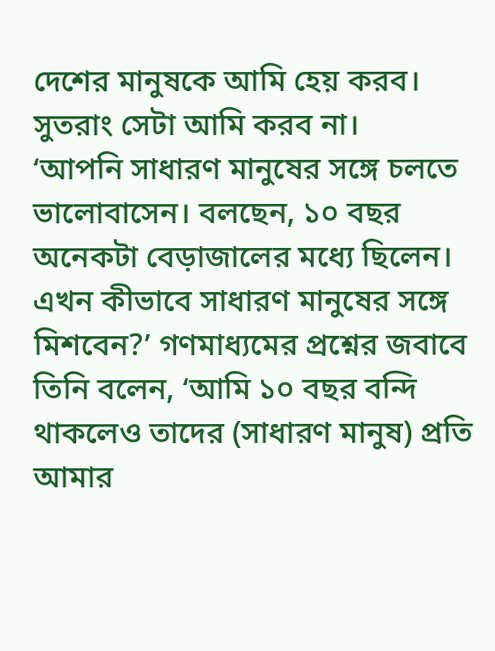দেশের মানুষকে আমি হেয় করব। সুতরাং সেটা আমি করব না।
‘আপনি সাধারণ মানুষের সঙ্গে চলতে ভালোবাসেন। বলছেন, ১০ বছর অনেকটা বেড়াজালের মধ্যে ছিলেন। এখন কীভাবে সাধারণ মানুষের সঙ্গে মিশবেন?’ গণমাধ্যমের প্রশ্নের জবাবে তিনি বলেন, ‘আমি ১০ বছর বন্দি থাকলেও তাদের (সাধারণ মানুষ) প্রতি আমার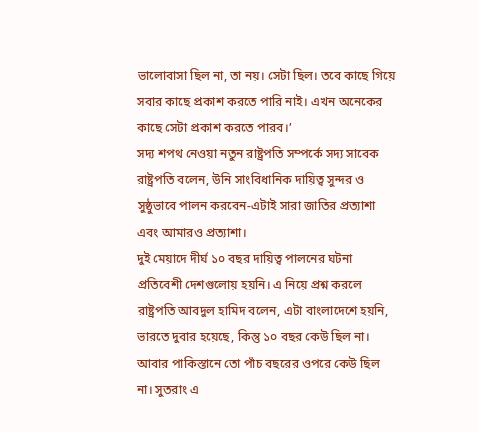ভালোবাসা ছিল না, তা নয়। সেটা ছিল। তবে কাছে গিয়ে সবার কাছে প্রকাশ করতে পারি নাই। এখন অনেকের কাছে সেটা প্রকাশ করতে পারব।’
সদ্য শপথ নেওয়া নতুন রাষ্ট্রপতি সম্পর্কে সদ্য সাবেক রাষ্ট্রপতি বলেন, উনি সাংবিধানিক দায়িত্ব সুন্দর ও সুষ্ঠুভাবে পালন করবেন-এটাই সারা জাতির প্রত্যাশা এবং আমারও প্রত্যাশা।
দুই মেয়াদে দীর্ঘ ১০ বছর দায়িত্ব পালনের ঘটনা প্রতিবেশী দেশগুলোয় হয়নি। এ নিয়ে প্রশ্ন করলে রাষ্ট্রপতি আবদুল হামিদ বলেন, এটা বাংলাদেশে হয়নি, ভারতে দুবার হয়েছে, কিন্তু ১০ বছর কেউ ছিল না। আবার পাকিস্তানে তো পাঁচ বছরের ওপরে কেউ ছিল না। সুতরাং এ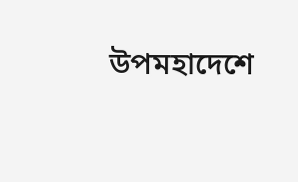উপমহাদেশে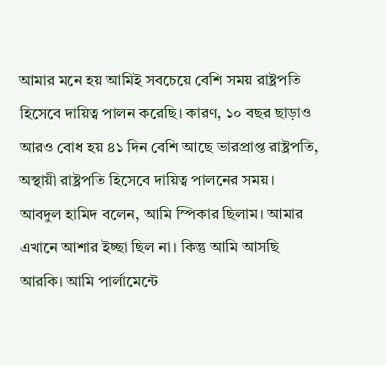আমার মনে হয় আমিই সবচেয়ে বেশি সময় রাষ্ট্রপতি হিসেবে দায়িত্ব পালন করেছি। কারণ, ১০ বছর ছাড়াও আরও বোধ হয় ৪১ দিন বেশি আছে ভারপ্রাপ্ত রাষ্ট্রপতি, অস্থায়ী রাষ্ট্রপতি হিসেবে দায়িত্ব পালনের সময়।
আবদুল হামিদ বলেন, আমি স্পিকার ছিলাম। আমার এখানে আশার ইচ্ছা ছিল না। কিন্তু আমি আসছি আরকি। আমি পার্লামেন্টে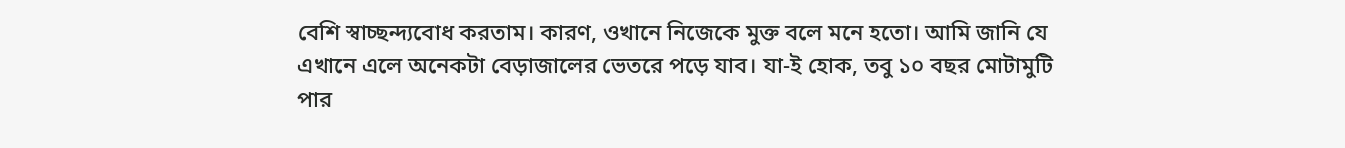বেশি স্বাচ্ছন্দ্যবোধ করতাম। কারণ, ওখানে নিজেকে মুক্ত বলে মনে হতো। আমি জানি যে এখানে এলে অনেকটা বেড়াজালের ভেতরে পড়ে যাব। যা-ই হোক, তবু ১০ বছর মোটামুটি পার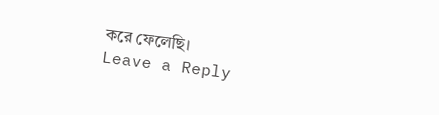করে ফেলেছি।
Leave a Reply